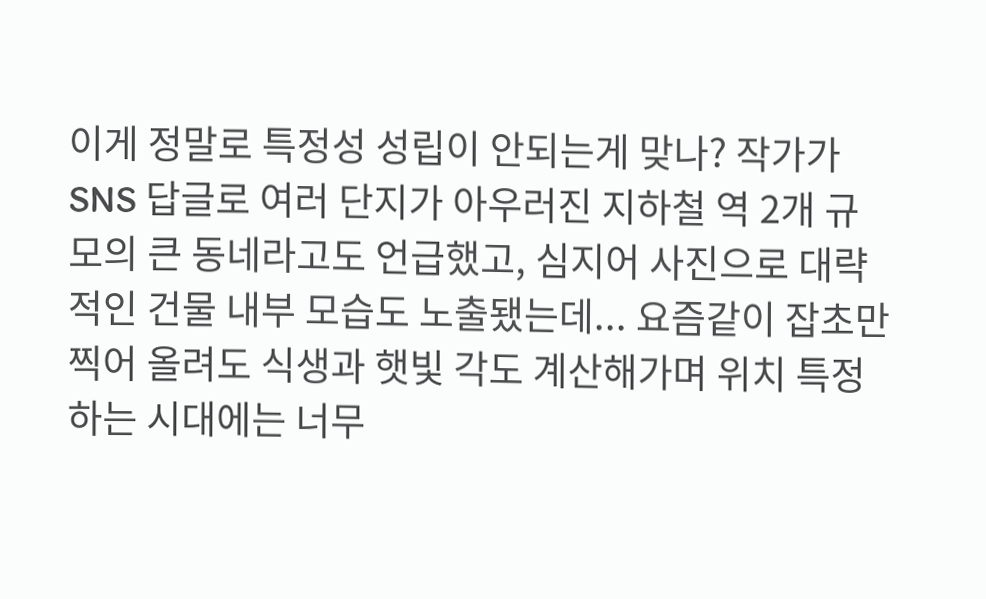이게 정말로 특정성 성립이 안되는게 맞나? 작가가 SNS 답글로 여러 단지가 아우러진 지하철 역 2개 규모의 큰 동네라고도 언급했고, 심지어 사진으로 대략적인 건물 내부 모습도 노출됐는데... 요즘같이 잡초만 찍어 올려도 식생과 햇빛 각도 계산해가며 위치 특정하는 시대에는 너무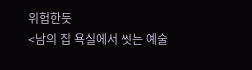위험한듯
<남의 집 욕실에서 씻는 예술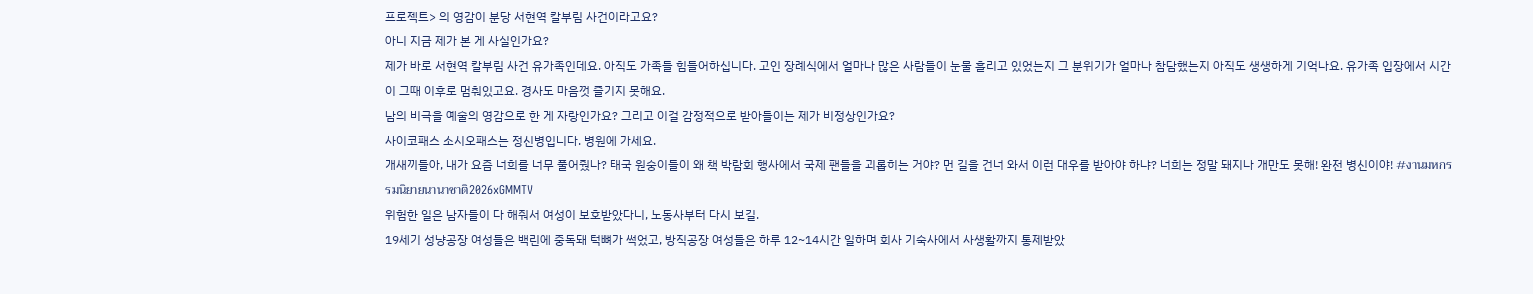프로젝트> 의 영감이 분당 서현역 칼부림 사건이라고요?
아니 지금 제가 본 게 사실인가요?
제가 바로 서현역 칼부림 사건 유가족인데요. 아직도 가족들 힘들어하십니다. 고인 장례식에서 얼마나 많은 사람들이 눈물 흘리고 있었는지 그 분위기가 얼마나 참담했는지 아직도 생생하게 기억나요. 유가족 입장에서 시간이 그때 이후로 멈춰있고요. 경사도 마음껏 즐기지 못해요.
남의 비극을 예술의 영감으로 한 게 자랑인가요? 그리고 이걸 감정적으로 받아들이는 제가 비정상인가요?
사이코패스 소시오패스는 정신병입니다. 병원에 가세요.
개새끼들아, 내가 요즘 너희를 너무 풀어줬나? 태국 원숭이들이 왜 책 박람회 행사에서 국제 팬들을 괴롭히는 거야? 먼 길을 건너 와서 이런 대우를 받아야 하냐? 너희는 정말 돼지나 개만도 못해! 완전 병신이야! #งานมหกรรมนิยายนานาชาติ2026xGMMTV
위험한 일은 남자들이 다 해줘서 여성이 보호받았다니, 노동사부터 다시 보길.
19세기 성냥공장 여성들은 백린에 중독돼 턱뼈가 썩었고, 방직공장 여성들은 하루 12~14시간 일하며 회사 기숙사에서 사생활까지 통제받았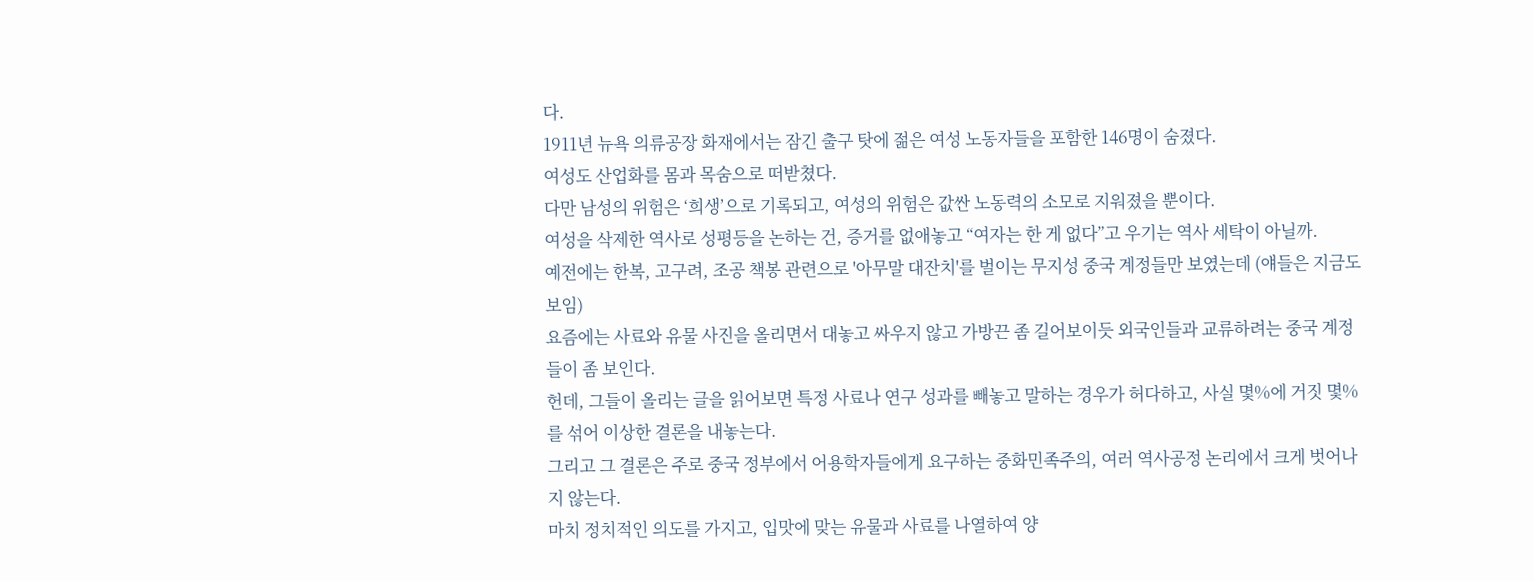다.
1911년 뉴욕 의류공장 화재에서는 잠긴 출구 탓에 젊은 여성 노동자들을 포함한 146명이 숨졌다.
여성도 산업화를 몸과 목숨으로 떠받쳤다.
다만 남성의 위험은 ‘희생’으로 기록되고, 여성의 위험은 값싼 노동력의 소모로 지워졌을 뿐이다.
여성을 삭제한 역사로 성평등을 논하는 건, 증거를 없애놓고 “여자는 한 게 없다”고 우기는 역사 세탁이 아닐까.
예전에는 한복, 고구려, 조공 책봉 관련으로 '아무말 대잔치'를 벌이는 무지성 중국 계정들만 보였는데 (얘들은 지금도 보임)
요즘에는 사료와 유물 사진을 올리면서 대놓고 싸우지 않고 가방끈 좀 길어보이듯 외국인들과 교류하려는 중국 계정들이 좀 보인다.
헌데, 그들이 올리는 글을 읽어보면 특정 사료나 연구 성과를 빼놓고 말하는 경우가 허다하고, 사실 몇%에 거짓 몇%를 섞어 이상한 결론을 내놓는다.
그리고 그 결론은 주로 중국 정부에서 어용학자들에게 요구하는 중화민족주의, 여러 역사공정 논리에서 크게 벗어나지 않는다.
마치 정치적인 의도를 가지고, 입맛에 맞는 유물과 사료를 나열하여 양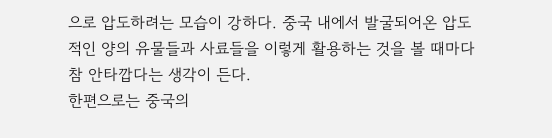으로 압도하려는 모습이 강하다. 중국 내에서 발굴되어온 압도적인 양의 유물들과 사료들을 이렇게 활용하는 것을 볼 때마다 참 안타깝다는 생각이 든다.
한편으로는 중국의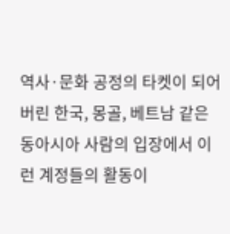역사·문화 공정의 타켓이 되어버린 한국, 몽골, 베트남 같은 동아시아 사람의 입장에서 이런 계정들의 활동이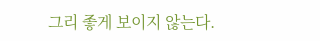그리 좋게 보이지 않는다.